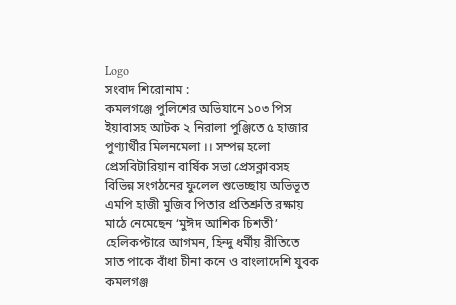Logo
সংবাদ শিরোনাম :
কমলগঞ্জে পুলিশের অভিযানে ১০৩ পিস ইয়াবাসহ আটক ২ নিরালা পুঞ্জিতে ৫ হাজার পুণ্যার্থীর মিলনমেলা ।। সম্পন্ন হলো প্রেসবিটারিয়ান বার্ষিক সভা প্রেসক্লাবসহ বিভিন্ন সংগঠনের ফুলেল শুভেচ্ছায় অভিভূত এমপি হাজী মুজিব পিতার প্রতিশ্রুতি রক্ষায় মাঠে নেমেছেন ‘মুঈদ আশিক চিশতী’ হেলিকপ্টারে আগমন, হিন্দু ধর্মীয় রীতিতে সাত পাকে বাঁধা চীনা কনে ও বাংলাদেশি যুবক কমলগঞ্জ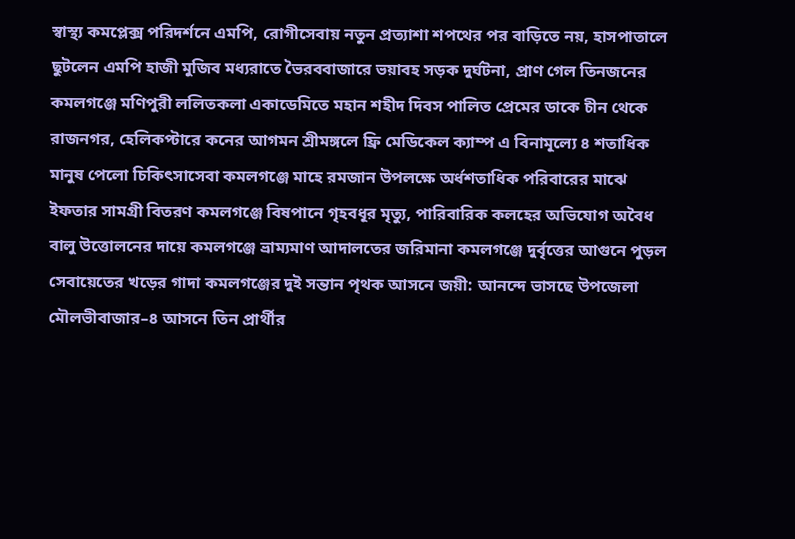স্বাস্থ্য কমপ্লেক্স পরিদর্শনে এমপি, রোগীসেবায় নতুন প্রত্যাশা শপথের পর বাড়িতে নয়, হাসপাতালে ছুটলেন এমপি হাজী মুজিব মধ্যরাতে ভৈরববাজারে ভয়াবহ সড়ক দুর্ঘটনা, প্রাণ গেল তিনজনের কমলগঞ্জে মণিপুরী ললিতকলা একাডেমিতে মহান শহীদ দিবস পালিত প্রেমের ডাকে চীন থেকে রাজনগর, হেলিকপ্টারে কনের আগমন শ্রীমঙ্গলে ফ্রি মেডিকেল ক্যাম্প এ বিনামূল্যে ৪ শতাধিক মানুষ পেলো চিকিৎসাসেবা কমলগঞ্জে মাহে রমজান উপলক্ষে অর্ধশতাধিক পরিবারের মাঝে ইফতার সামগ্রী বিতরণ কমলগঞ্জে বিষপানে গৃহবধূর মৃত্যু, পারিবারিক কলহের অভিযোগ অবৈধ বালু উত্তোলনের দায়ে কমলগঞ্জে ভ্রাম্যমাণ আদালতের জরিমানা কমলগঞ্জে দুর্বৃত্তের আগুনে পুড়ল সেবায়েতের খড়ের গাদা কমলগঞ্জের দুই সন্তান পৃথক আসনে জয়ী: আনন্দে ভাসছে উপজেলা মৌলভীবাজার–৪ আসনে তিন প্রার্থীর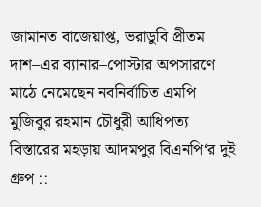জামানত বাজেয়াপ্ত, ভরাডুবি প্রীতম দাশ–এর ব্যানার–পোস্টার অপসারণে মাঠে নেমেছেন নবনির্বাচিত এমপি মুজিবুর রহমান চৌধুরী আধিপত্য বিস্তারের মহড়ায় আদমপুর বিএনপি‘র দুই গ্রুপ ::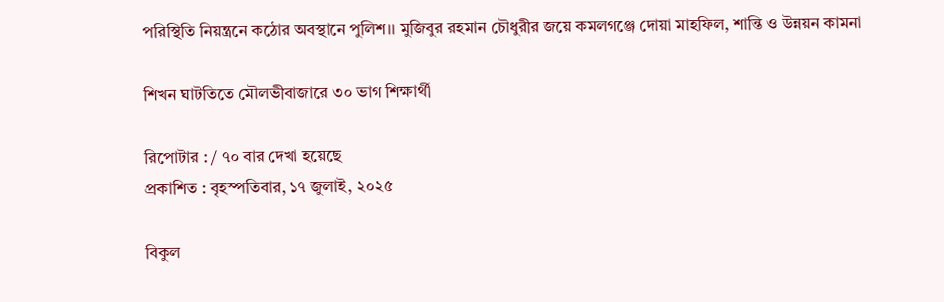পরিস্থিতি নিয়ন্ত্রনে কঠোর অবস্থানে পুলিশ।। মুজিবুর রহমান চৌধুরীর জয়ে কমলগঞ্জে দোয়া মাহফিল, শান্তি ও উন্নয়ন কামনা

শিখন ঘাটতিতে মৌলভীবাজারে ৩০ ভাগ শিক্ষার্থী

রিপোটার : / ৭০ বার দেখা হয়েছে
প্রকাশিত : বৃহস্পতিবার, ১৭ জুলাই, ২০২৫

বিকুল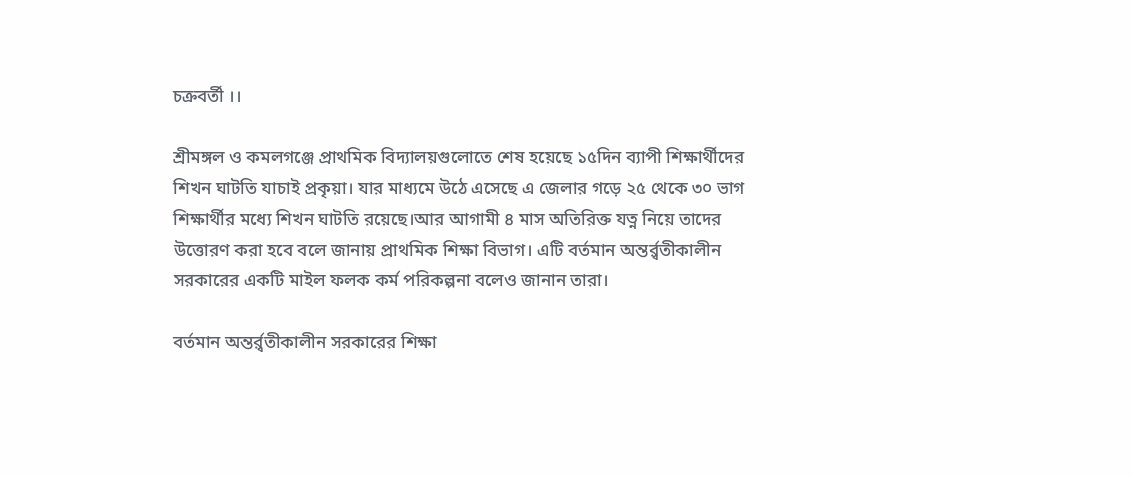চক্রবর্তী ।।

শ্রীমঙ্গল ও কমলগঞ্জে প্রাথমিক বিদ্যালয়গুলোতে শেষ হয়েছে ১৫দিন ব্যাপী শিক্ষার্থীদের শিখন ঘাটতি যাচাই প্রকৃয়া। যার মাধ্যমে উঠে এসেছে এ জেলার গড়ে ২৫ থেকে ৩০ ভাগ শিক্ষার্থীর মধ্যে শিখন ঘাটতি রয়েছে।আর আগামী ৪ মাস অতিরিক্ত যত্ন নিয়ে তাদের উত্তোরণ করা হবে বলে জানায় প্রাথমিক শিক্ষা বিভাগ। এটি বর্তমান অন্তর্র্বতীকালীন সরকারের একটি মাইল ফলক কর্ম পরিকল্পনা বলেও জানান তারা।

বর্তমান অন্তর্র্বতীকালীন সরকারের শিক্ষা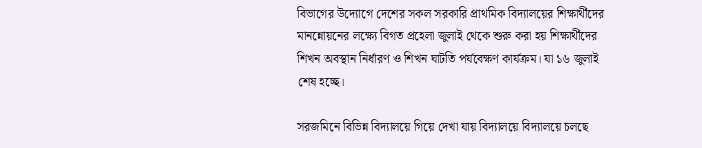বিভাগের উদ্যোগে দেশের সকল সরকারি প্রাথমিক বিদ্যালয়ের শিক্ষার্থীদের মানন্নোয়নের লক্ষ্যে বিগত প্রহেলা জুলাই থেকে শুরু করা হয় শিক্ষার্থীদের শিখন অবস্থান নির্ধারণ ও শিখন ঘাটতি পর্যবেক্ষণ কার্যক্রম। যা ১৬ জুলাই শেষ হচ্ছে।

সরজমিনে বিভিন্ন বিদ্যালয়ে গিয়ে দেখা যায় বিদ্যালয়ে বিদ্যালয়ে চলছে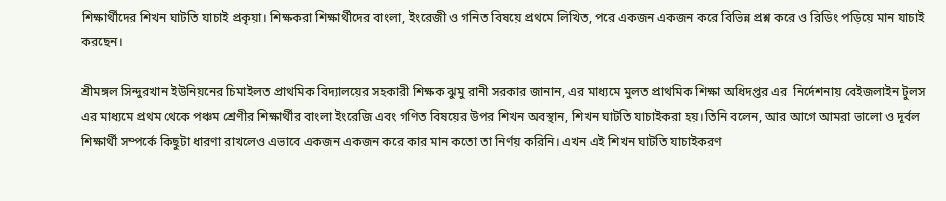শিক্ষার্থীদের শিখন ঘাটতি যাচাই প্রকৃয়া। শিক্ষকরা শিক্ষার্থীদের বাংলা, ইংরেজী ও গনিত বিষয়ে প্রথমে লিখিত, পরে একজন একজন করে বিভিন্ন প্রশ্ন করে ও রিডিং পড়িয়ে মান যাচাই করছেন।

শ্রীমঙ্গল সিন্দুরখান ইউনিয়নের চিমাইলত প্রাথমিক বিদ্যালয়ের সহকারী শিক্ষক ঝুমু রানী সরকার জানান, এর মাধ্যমে মুলত প্রাথমিক শিক্ষা অধিদপ্তর এর  নির্দেশনায় বেইজলাইন টুলস এর মাধ্যমে প্রথম থেকে পঞ্চম শ্রেণীর শিক্ষার্থীর বাংলা ইংরেজি এবং গণিত বিষয়ের উপর শিখন অবস্থান, শিখন ঘাটতি যাচাইকরা হয়।তিনি বলেন, আর আগে আমরা ভালো ও দূর্বল শিক্ষার্থী সম্পর্কে কিছুটা ধারণা রাখলেও এভাবে একজন একজন করে কার মান কতো তা নির্ণয় করিনি। এখন এই শিখন ঘাটতি যাচাইকরণ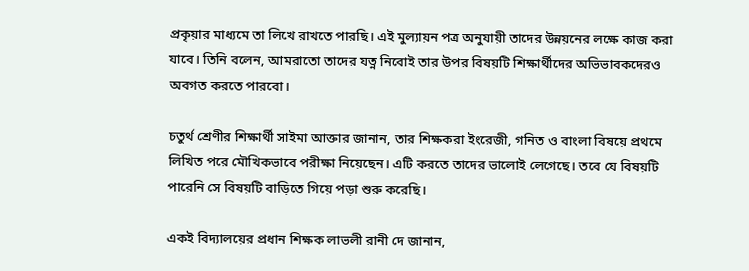প্রকৃয়ার মাধ্যমে তা লিখে রাখতে পারছি। এই মুল্যায়ন পত্র অনুযায়ী তাদের উন্নয়নের লক্ষে কাজ করা যাবে। তিনি বলেন, আমরাতো তাদের যত্ন নিবোই তার উপর বিষয়টি শিক্ষার্থীদের অভিভাবকদেরও অবগত করতে পারবো।

চতুর্থ শ্রেণীর শিক্ষার্থী সাইমা আক্তার জানান, তার শিক্ষকরা ইংরেজী, গনিত ও বাংলা বিষয়ে প্রথমে লিখিত পরে মৌখিকভাবে পরীক্ষা নিয়েছেন। এটি করতে তাদের ভালোই লেগেছে। তবে যে বিষয়টি পারেনি সে বিষয়টি বাড়িতে গিয়ে পড়া শুরু করেছি।

একই বিদ্যালয়ের প্রধান শিক্ষক লাভলী রানী দে জানান,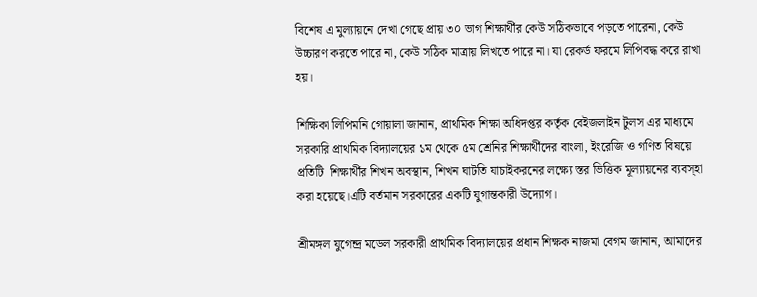বিশেষ এ মুল্যায়নে দেখা গেছে প্রায় ৩০ ভাগ শিক্ষার্থীর কেউ সঠিকভাবে পড়তে পারেনা, কেউ উচ্চারণ করতে পারে না, কেউ সঠিক মাত্রায় লিখতে পারে না। যা রেকর্ড ফরমে লিপিবদ্ধ করে রাখা হয়।

শিক্ষিকা লিপিমনি গোয়ালা জানান, প্রাথমিক শিক্ষা অধিদপ্তর কর্তৃক বেইজলাইন টুলস এর মাধ্যমে সরকারি প্রাথমিক বিদ্যালয়ের ১ম থেকে ৫ম শ্রেনির শিক্ষার্থীদের বাংলা, ইংরেজি ও গণিত বিষয়ে প্রতিটি  শিক্ষার্থীর শিখন অবস্থান, শিখন ঘাটতি যাচাইকরনের লক্ষ্যে স্তর ভিত্তিক মূল্যায়নের ব্যবস্হা করা হয়েছে।এটি বর্তমান সরকারের একটি যুগান্তকারী উদ্যোগ।

শ্রীমঙ্গল যুগেন্দ্র মডেল সরকারী প্রাথমিক বিদ্যালয়ের প্রধান শিক্ষক নাজমা বেগম জানান, আমাদের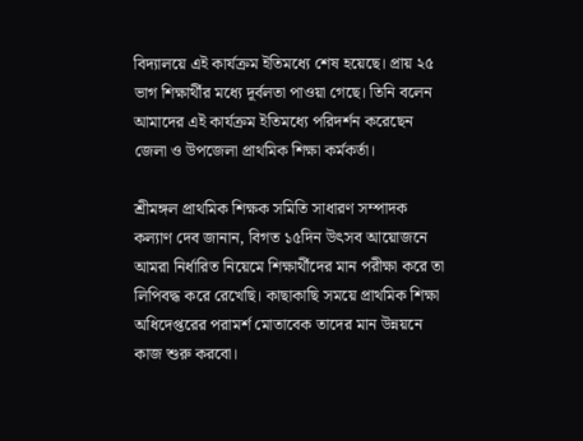বিদ্যালয়ে এই কার্যক্রম ইতিমধ্যে শেষ হয়েছে। প্রায় ২৫ ভাগ শিক্ষার্থীর মধ্যে দূর্বলতা পাওয়া গেছে। তিনি বলেন আমাদের এই কার্যক্রম ইতিমধ্যে পরিদর্শন করেছেন জেলা ও উপজেলা প্রাথমিক শিক্ষা কর্মকর্তা।

শ্রীমঙ্গল প্রাথমিক শিক্ষক সমিতি সাধারণ সম্পাদক  কল্যাণ দেব জানান, বিগত ১৫দিন উৎসব আয়োজনে আমরা নির্ধারিত নিয়েমে শিক্ষার্থীদের মান পরীক্ষা করে তা লিপিবদ্ধ করে রেখেছি। কাছাকাছি সময়ে প্রাথমিক শিক্ষা অধিদেপ্তরের পরামর্শ মোতাবেক তাদের মান উন্নয়নে কাজ শুরু করবো।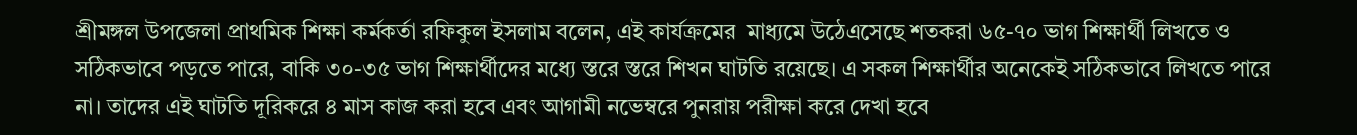শ্রীমঙ্গল উপজেলা প্রাথমিক শিক্ষা কর্মকর্তা রফিকুল ইসলাম বলেন, এই কার্যক্রমের  মাধ্যমে উঠেএসেছে শতকরা ৬৫-৭০ ভাগ শিক্ষার্থী লিখতে ও সঠিকভাবে পড়তে পারে, বাকি ৩০-৩৫ ভাগ শিক্ষার্থীদের মধ্যে স্তরে স্তরে শিখন ঘাটতি রয়েছে। এ সকল শিক্ষার্থীর অনেকেই সঠিকভাবে লিখতে পারে না। তাদের এই ঘাটতি দূরিকরে ৪ মাস কাজ করা হবে এবং আগামী নভেম্বরে পুনরায় পরীক্ষা করে দেখা হবে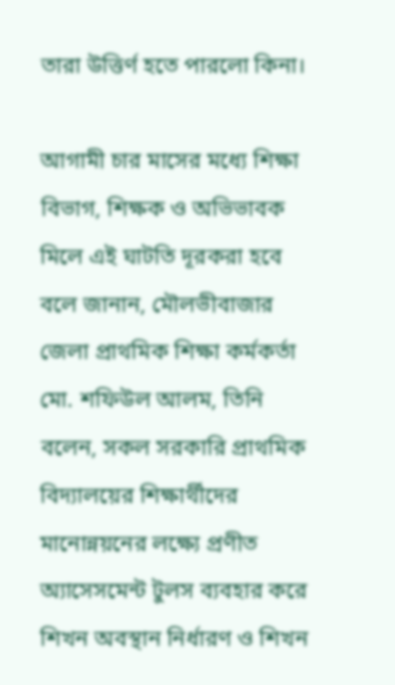তারা উত্তির্ণ হতে পারলো কিনা।

আগামী চার মাসের মধ্যে শিক্ষা বিভাগ, শিক্ষক ও অভিভাবক মিলে এই ঘাটতি দূরকরা হবে বলে জানান, মৌলভীবাজার জেলা প্রাথমিক শিক্ষা কর্মকর্তা মো. শফিউল আলম, তিনি বলেন, সকল সরকারি প্রাথমিক বিদ্যালয়ের শিক্ষার্থীদের মানোন্নয়নের লক্ষ্যে প্রণীত অ্যাসেসমেন্ট টুলস ব্যবহার করে শিখন অবস্থান নির্ধারণ ও শিখন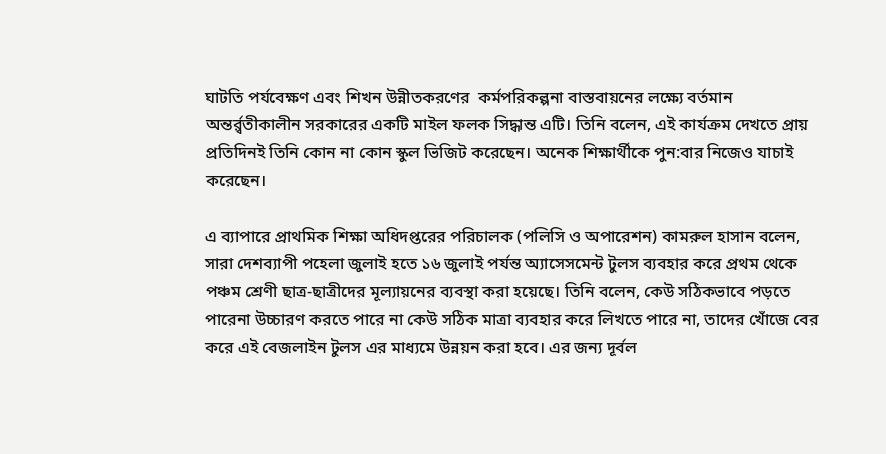ঘাটতি পর্যবেক্ষণ এবং শিখন উন্নীতকরণের  কর্মপরিকল্পনা বাস্তবায়নের লক্ষ্যে বর্তমান অন্তর্র্বতীকালীন সরকারের একটি মাইল ফলক সিদ্ধান্ত এটি। তিনি বলেন, এই কার্যক্রম দেখতে প্রায় প্রতিদিনই তিনি কোন না কোন স্কুল ভিজিট করেছেন। অনেক শিক্ষার্থীকে পুন:বার নিজেও যাচাই করেছেন।

এ ব্যাপারে প্রাথমিক শিক্ষা অধিদপ্তরের পরিচালক (পলিসি ও অপারেশন) কামরুল হাসান বলেন, সারা দেশব্যাপী পহেলা জুলাই হতে ১৬ জুলাই পর্যন্ত অ্যাসেসমেন্ট টুলস ব্যবহার করে প্রথম থেকে পঞ্চম শ্রেণী ছাত্র-ছাত্রীদের মূল্যায়নের ব্যবস্থা করা হয়েছে। তিনি বলেন, কেউ সঠিকভাবে পড়তে পারেনা উচ্চারণ করতে পারে না কেউ সঠিক মাত্রা ব্যবহার করে লিখতে পারে না, তাদের খোঁজে বের করে এই বেজলাইন টুলস এর মাধ্যমে উন্নয়ন করা হবে। এর জন্য দূর্বল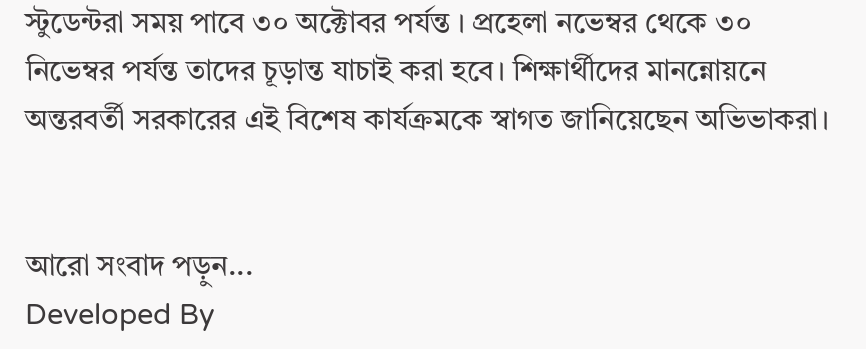স্টুডেন্টরা সময় পাবে ৩০ অক্টোবর পর্যন্ত । প্রহেলা নভেম্বর থেকে ৩০ নিভেম্বর পর্যন্ত তাদের চূড়ান্ত যাচাই করা হবে। শিক্ষার্থীদের মানন্নোয়নে অন্তরবর্তী সরকারের এই বিশেষ কার্যক্রমকে স্বাগত জানিয়েছেন অভিভাকরা।


আরো সংবাদ পড়ুন...
Developed By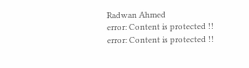Radwan Ahmed
error: Content is protected !!
error: Content is protected !!